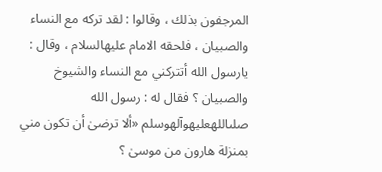المرجفون بذلك ، وقالوا : لقد تركه مع النساء والصبيان ، فلحقه الامام عليهالسلام ، وقال : يارسول الله أتتركني مع النساء والشيوخ والصبيان ؟ فقال له : رسول الله صلىاللهعليهوآلهوسلم «ألا ترضىٰ أن تكون مني بمنزلة هارون من موسىٰ ؟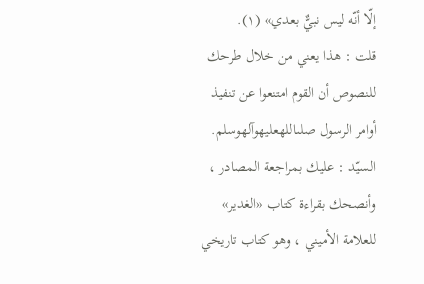إلّا أنّه ليس نبيٌّ بعدي» (١).
قلت : هذا يعني من خلال طرحك للنصوص أن القوم امتنعوا عن تنفيذ أوامر الرسول صلىاللهعليهوآلهوسلم.
السيّد : عليك بمراجعة المصادر ، وأنصحك بقراءة كتاب «الغدير» للعلامة الأميني ، وهو كتاب تاريخي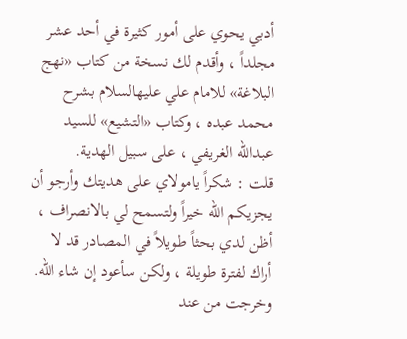أدبي يحوي على أمور كثيرة في أحد عشر مجلداً ، وأقدم لك نسخة من كتاب «نهج البلاغة» للامام علي عليهالسلام بشرح محمد عبده ، وكتاب «التشيع» للسيد عبدالله الغريفي ، على سبيل الهدية.
قلت : شكراً يامولاي على هديتك وأرجو أن يجزيكم الله خيراً ولتسمح لي بالانصراف ، أظن لدي بحثاً طويلاً في المصادر قد لا أراك لفترة طويلة ، ولكن سأعود إن شاء الله.
وخرجت من عند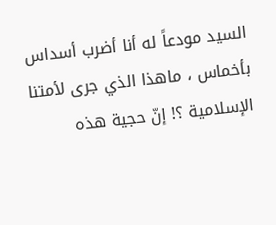السيد مودعاً له أنا أضرب أسداس بأخماس ، ماهذا الذي جرى لأمتنا الإسلامية ؟! إنّ حجية هذه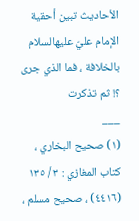الأحاديث تبين أحقية الإمام عليّ عليهالسلام بالخلافة ، فما الذي جرى ؟! ثم تذكرت
___
(١) صحيح البخاري ، كتاب المغازي : ٣ / ١٣٥ (٤٤١٦) ، صحيح مسلم ،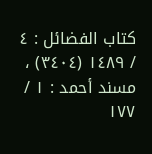كتاب الفضائل : ٤ / ١٤٨٩ (٣٤٠٤) ، مسند أحمد : ١ / ١٧٧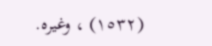(١٥٣٢) ، وغيره.